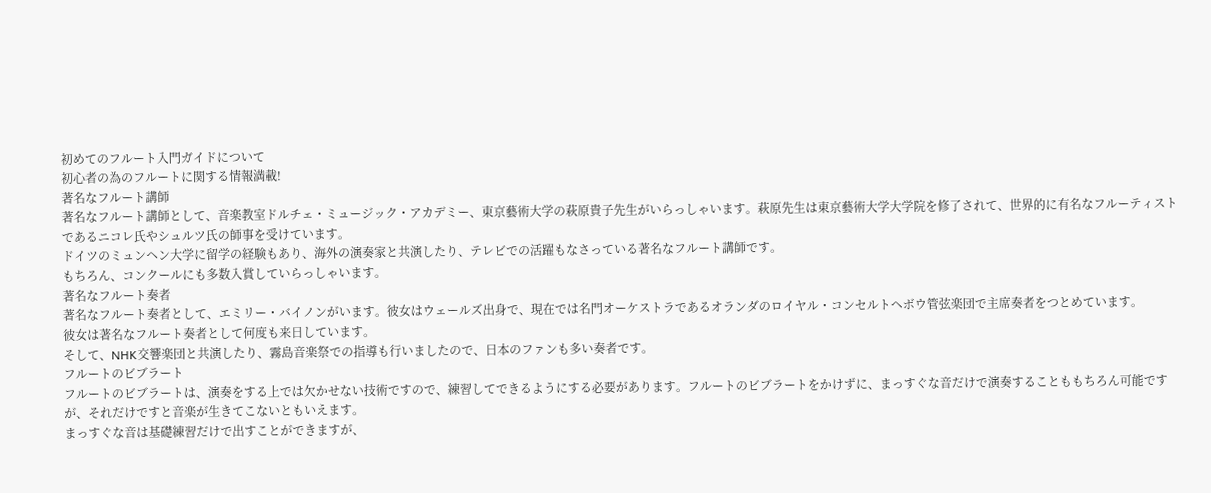初めてのフルート入門ガイドについて
初心者の為のフルートに関する情報満載!
著名なフルート講師
著名なフルート講師として、音楽教室ドルチェ・ミュージック・アカデミー、東京藝術大学の萩原貴子先生がいらっしゃいます。萩原先生は東京藝術大学大学院を修了されて、世界的に有名なフルーティストであるニコレ氏やシュルツ氏の師事を受けています。
ドイツのミュンヘン大学に留学の経験もあり、海外の演奏家と共演したり、テレビでの活躍もなさっている著名なフルート講師です。
もちろん、コンクールにも多数入賞していらっしゃいます。
著名なフルート奏者
著名なフルート奏者として、エミリー・バイノンがいます。彼女はウェールズ出身で、現在では名門オーケストラであるオランダのロイヤル・コンセルトヘボウ管弦楽団で主席奏者をつとめています。
彼女は著名なフルート奏者として何度も来日しています。
そして、NHK交響楽団と共演したり、霧島音楽祭での指導も行いましたので、日本のファンも多い奏者です。
フルートのビブラート
フルートのビブラートは、演奏をする上では欠かせない技術ですので、練習してできるようにする必要があります。フルートのビブラートをかけずに、まっすぐな音だけで演奏することももちろん可能ですが、それだけですと音楽が生きてこないともいえます。
まっすぐな音は基礎練習だけで出すことができますが、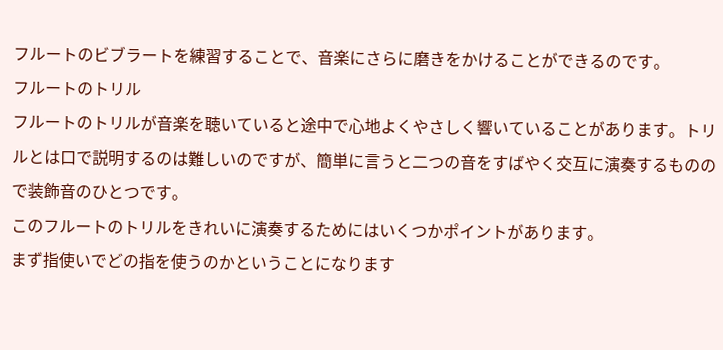フルートのビブラートを練習することで、音楽にさらに磨きをかけることができるのです。
フルートのトリル
フルートのトリルが音楽を聴いていると途中で心地よくやさしく響いていることがあります。トリルとは口で説明するのは難しいのですが、簡単に言うと二つの音をすばやく交互に演奏するものので装飾音のひとつです。
このフルートのトリルをきれいに演奏するためにはいくつかポイントがあります。
まず指使いでどの指を使うのかということになります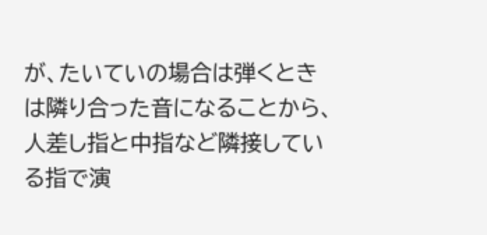が、たいていの場合は弾くときは隣り合った音になることから、人差し指と中指など隣接している指で演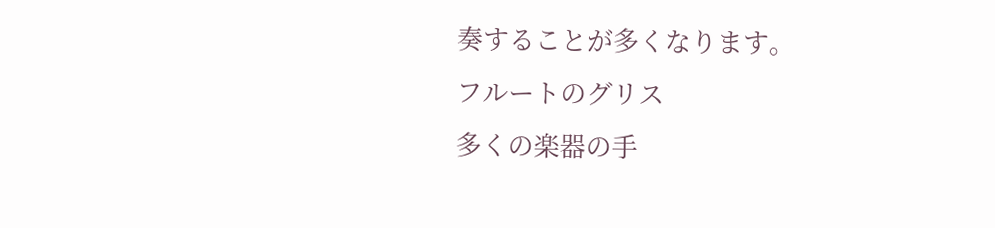奏することが多くなります。
フルートのグリス
多くの楽器の手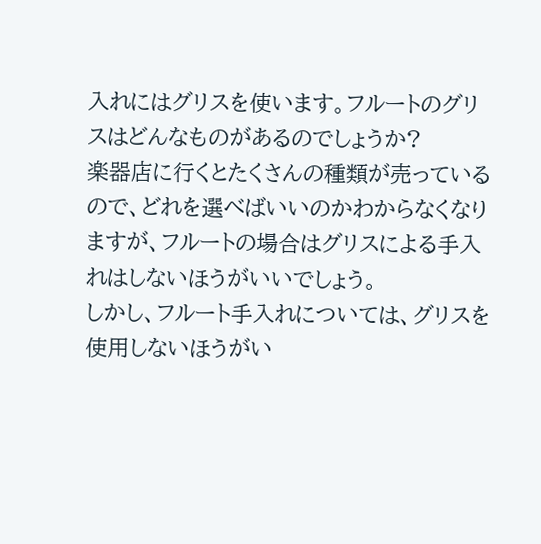入れにはグリスを使います。フルートのグリスはどんなものがあるのでしょうか?
楽器店に行くとたくさんの種類が売っているので、どれを選べばいいのかわからなくなりますが、フルートの場合はグリスによる手入れはしないほうがいいでしょう。
しかし、フルート手入れについては、グリスを使用しないほうがい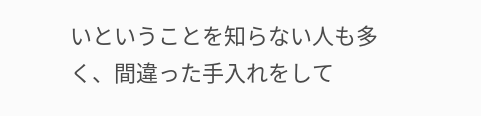いということを知らない人も多く、間違った手入れをして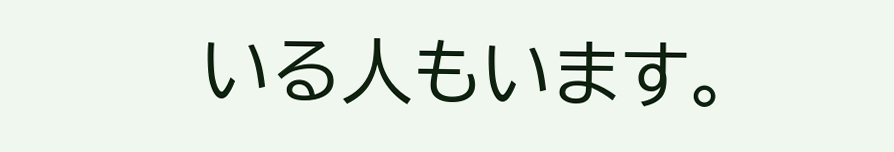いる人もいます。